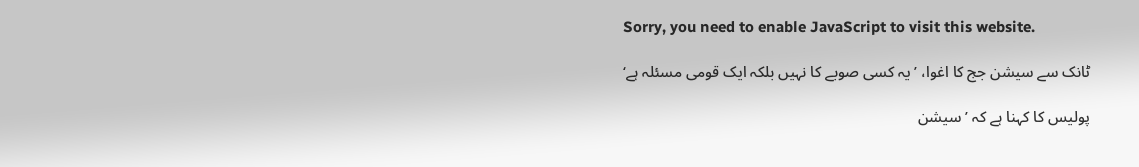Sorry, you need to enable JavaScript to visit this website.

ٹانک سے سیشن جج کا اغوا، ’یہ کسی صوبے کا نہیں بلکہ ایک قومی مسئلہ ہے‘

پولیس کا کہنا ہے کہ ’سیشن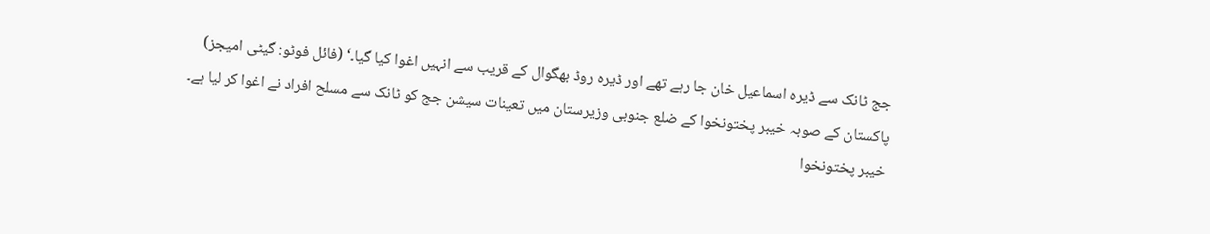جج ٹانک سے ڈیرہ اسماعیل خان جا رہے تھے اور ڈیرہ روڈ بھگوال کے قریب سے انہیں اغوا کیا گیا۔‘ (فائل فوٹو: گیٹی امیجز)
پاکستان کے صوبہ خیبر پختونخوا کے ضلع جنوبی وزیرستان میں تعینات سیشن جج کو ٹانک سے مسلح افراد نے اغوا کر لیا ہے۔
خیبر پختونخوا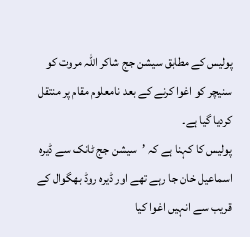پولیس کے مطابق سیشن جج شاکر اللہ مروت کو سنیچر کو اغوا کرنے کے بعد نامعلوم مقام پر منتقل کردیا گیا ہے۔
پولیس کا کہنا ہے کہ ’سیشن جج ٹانک سے ڈیرہ اسماعیل خان جا رہے تھے اور ڈیرہ روڈ بھگوال کے قریب سے انہیں اغوا کیا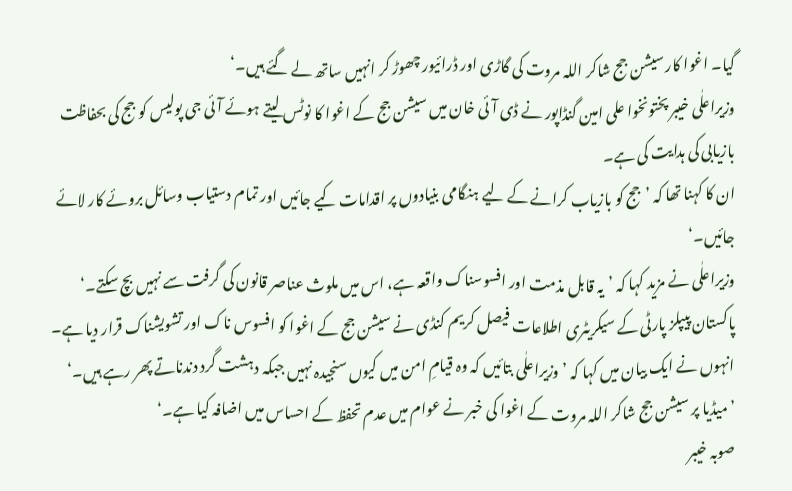گیا۔ اغوا کار سیشن جج شاکر اللہ مروت کی گاڑی اور ڈرائیور چھوڑ کر انہیں ساتھ لے گئے ہیں۔‘
وزیراعلٰی خیبر پختونخوا علی امین گنڈاپور نے ڈی آئی خان میں سیشن جج کے اغوا کا نوٹس لیتے ہوئے آئی جی پولیس کو جج کی بحفاظت بازیابی کی ہدایت کی ہے۔
ان کا کہنا تھا کہ ’جج کو بازیاب کرانے کے لیے ہنگامی بنیادوں پر اقدامات کیے جائیں اور تمام دستیاب وسائل بروئے کار لائے جائیں۔‘
وزیراعلٰی نے مزید کہا کہ ’یہ قابل مذمت اور افسوسناک واقعہ ہے، اس میں ملوث عناصر قانون کی گرفت سے نہیں بچ سکتے۔‘
پاکستان پیپلز پارٹی کے سیکریٹری اطلاعات فیصل کریم کنڈی نے سیشن جج کے اغوا کو افسوس ناک اور تشویشناک قرار دیا ہے۔
انہوں نے ایک بیان میں کہا کہ ’وزیراعلٰی بتائیں کہ وہ قیامِ امن میں کیوں سنجیدہ نہیں جبکہ دہشت گرد دندناتے پھر رہے ہیں۔‘
’میڈیا پر سیشن جج شاکر اللہ مروت کے اغوا کی خبر نے عوام میں عدم تحفظ کے احساس میں اضافہ کیا ہے۔‘
صوبہ خیبر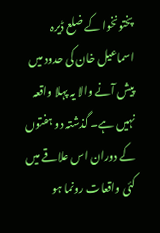پختونخوا کے ضلع ڈیرہ اسماعیل خان کی حدود میں پیش آنے والا یہ پہلا واقعہ نہیں ہے۔ گذشتہ دو ہفتوں کے دوران اس علاقے میں کئی واقعات رونما ہو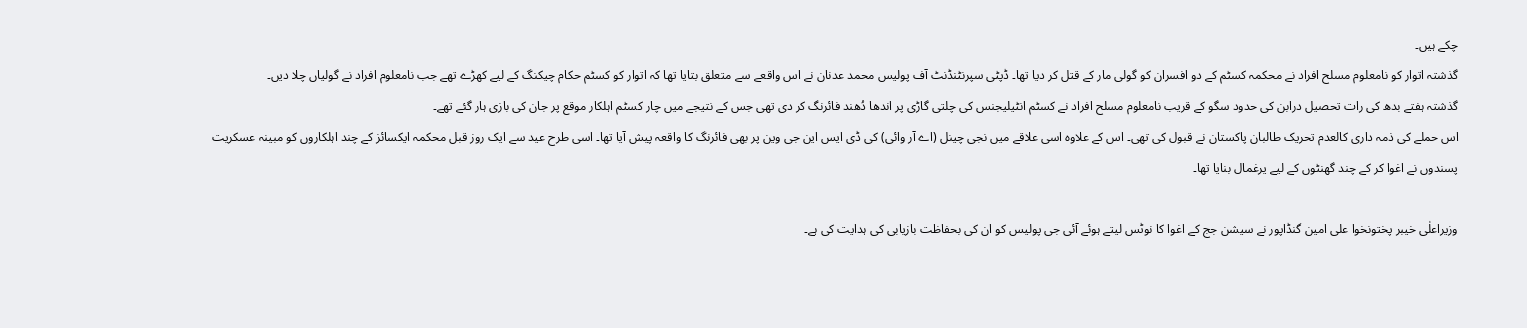چکے ہیں۔
گذشتہ اتوار کو نامعلوم مسلح افراد نے محکمہ کسٹم کے دو افسران کو گولی مار کے قتل کر دیا تھا۔ ڈپٹی سپرنٹنڈنٹ آف پولیس محمد عدنان نے اس واقعے سے متعلق بتایا تھا کہ اتوار کو کسٹم حکام چیکنگ کے لیے کھڑے تھے جب نامعلوم افراد نے گولیاں چلا دیں۔
گذشتہ ہفتے بدھ کی رات تحصیل درابن کی حدود سگو کے قریب نامعلوم مسلح افراد نے کسٹم انٹیلیجنس کی چلتی گاڑی پر اندھا دُھند فائرنگ کر دی تھی جس کے نتیجے میں چار کسٹم اہلکار موقع پر جان کی بازی ہار گئے تھے۔
اس حملے کی ذمہ داری کالعدم تحریک طالبان پاکستان نے قبول کی تھی۔ اس کے علاوہ اسی علاقے میں نجی چینل (اے آر وائی) کی ڈی ایس این جی وین پر بھی فائرنگ کا واقعہ پیش آیا تھا۔ اسی طرح عید سے ایک روز قبل محکمہ ایکسائز کے چند اہلکاروں کو مبینہ عسکریت پسندوں نے اغوا کر کے چند گھنٹوں کے لیے یرغمال بنایا تھا۔

وزیراعلٰی خیبر پختونخوا علی امین گنڈاپور نے سیشن جج کے اغوا کا نوٹس لیتے ہوئے آئی جی پولیس کو ان کی بحفاظت بازیابی کی ہدایت کی ہے۔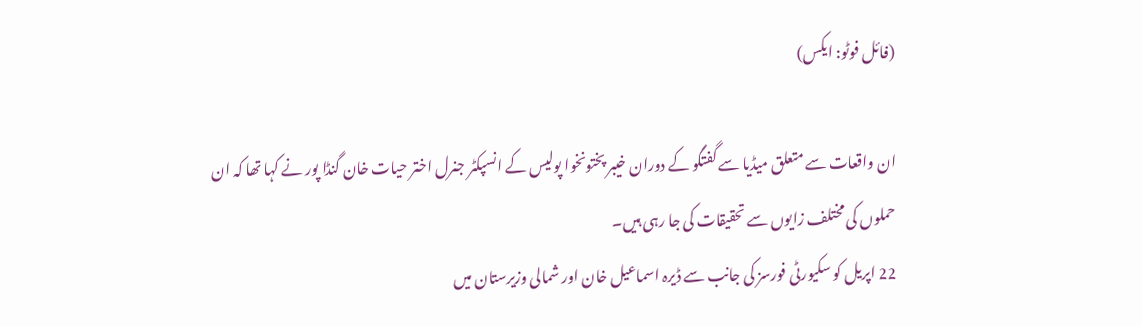(فائل فوٹو: ایکس)

ان واقعات سے متعلق میڈیا سے گفتگو کے دوران خیبر پختونخوا پولیس کے انسپکٹر جنرل اختر حیات خان گنڈا پور نے کہا تھا کہ ان حملوں کی مختلف زایوں سے تحقیقات کی جا رہی ہیں۔
22 اپریل کو سکیورٹی فورسز کی جانب سے ڈیرہ اسماعیل خان اور شمالی وزیرستان میں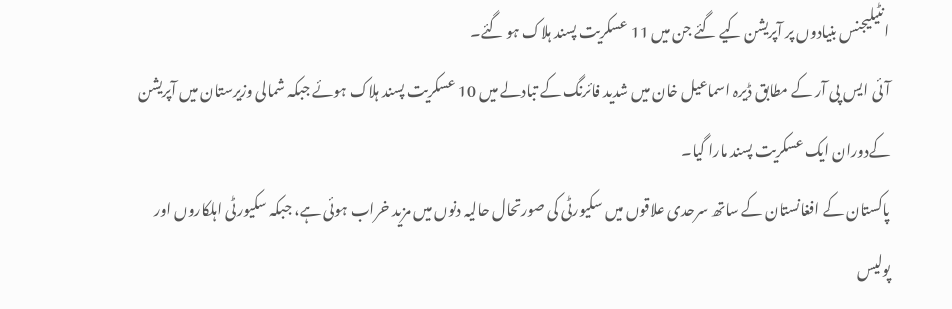انٹیلیجنس بنیادوں پر آپریشن کیے گئے جن میں 11 عسکریت پسند ہلاک ہو گئے۔
آئی ایس پی آر کے مطابق ڈیرہ اسماعیل خان میں شدید فائرنگ کے تبادلے میں 10 عسکریت پسند ہلاک ہوئے جبکہ شمالی وزیرستان میں آپریشن کےدوران ایک عسکریت پسند مارا گیا۔
پاکستان کے افغانستان کے ساتھ سرحدی علاقوں میں سکیورٹی کی صورتحال حالیہ دنوں میں مزید خراب ہوئی ہے، جبکہ سکیورٹی اہلکاروں اور پولیس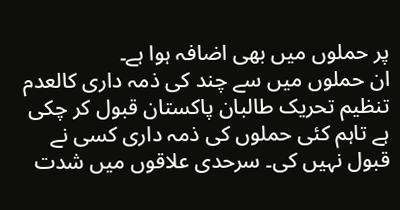پر حملوں میں بھی اضافہ ہوا ہے۔
ان حملوں میں سے چند کی ذمہ داری کالعدم تنظیم تحریک طالبان پاکستان قبول کر چکی ہے تاہم کئی حملوں کی ذمہ داری کسی نے قبول نہیں کی۔ سرحدی علاقوں میں شدت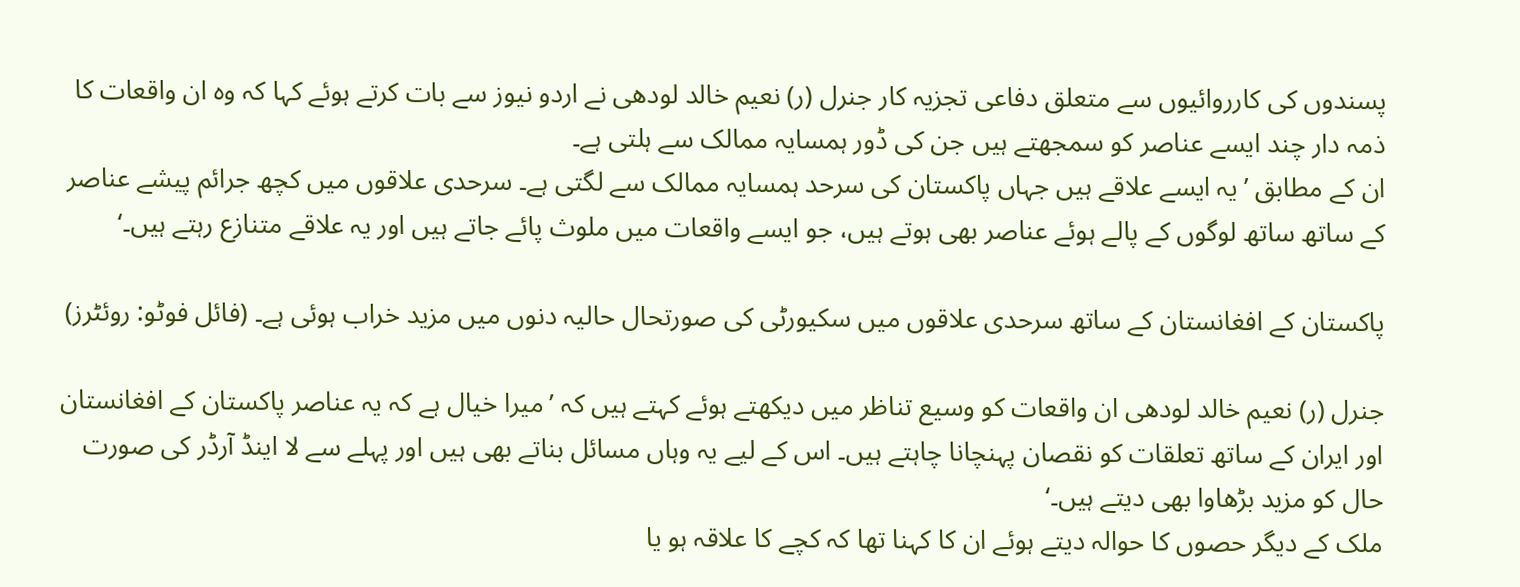پسندوں کی کارروائیوں سے متعلق دفاعی تجزیہ کار جنرل (ر) نعیم خالد لودھی نے اردو نیوز سے بات کرتے ہوئے کہا کہ وہ ان واقعات کا ذمہ دار چند ایسے عناصر کو سمجھتے ہیں جن کی ڈور ہمسایہ ممالک سے ہلتی ہے۔
ان کے مطابق ’یہ ایسے علاقے ہیں جہاں پاکستان کی سرحد ہمسایہ ممالک سے لگتی ہے۔ سرحدی علاقوں میں کچھ جرائم پیشے عناصر کے ساتھ ساتھ لوگوں کے پالے ہوئے عناصر بھی ہوتے ہیں، جو ایسے واقعات میں ملوث پائے جاتے ہیں اور یہ علاقے متنازع رہتے ہیں۔‘

پاکستان کے افغانستان کے ساتھ سرحدی علاقوں میں سکیورٹی کی صورتحال حالیہ دنوں میں مزید خراب ہوئی ہے۔ (فائل فوٹو: روئٹرز)

جنرل (ر) نعیم خالد لودھی ان واقعات کو وسیع تناظر میں دیکھتے ہوئے کہتے ہیں کہ ’میرا خیال ہے کہ یہ عناصر پاکستان کے افغانستان اور ایران کے ساتھ تعلقات کو نقصان پہنچانا چاہتے ہیں۔ اس کے لیے یہ وہاں مسائل بناتے بھی ہیں اور پہلے سے لا اینڈ آرڈر کی صورت حال کو مزید بڑھاوا بھی دیتے ہیں۔‘
ملک کے دیگر حصوں کا حوالہ دیتے ہوئے ان کا کہنا تھا کہ کچے کا علاقہ ہو یا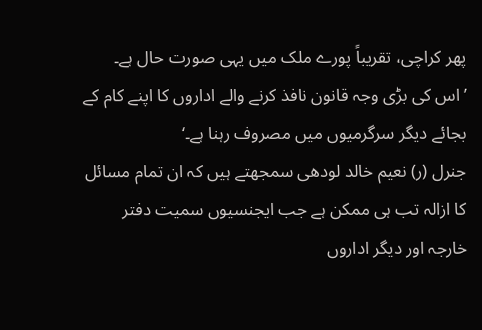پھر کراچی، تقریباً پورے ملک میں یہی صورت حال ہے۔
’اس کی بڑی وجہ قانون نافذ کرنے والے اداروں کا اپنے کام کے بجائے دیگر سرگرمیوں میں مصروف رہنا ہے۔‘
جنرل (ر) نعیم خالد لودھی سمجھتے ہیں کہ ان تمام مسائل کا ازالہ تب ہی ممکن ہے جب ایجنسیوں سمیت دفتر خارجہ اور دیگر اداروں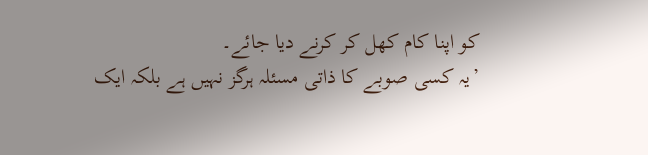کو اپنا کام کھل کر کرنے دیا جائے۔
’یہ کسی صوبے کا ذاتی مسئلہ ہرگز نہیں ہے بلکہ ایک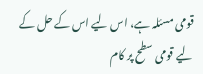قومی مسئلہ ہے، اس لیے اس کے حل کے لیے قومی سطح پر کام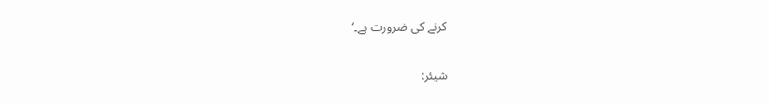کرنے کی ضرورت ہے۔‘

شیئر: